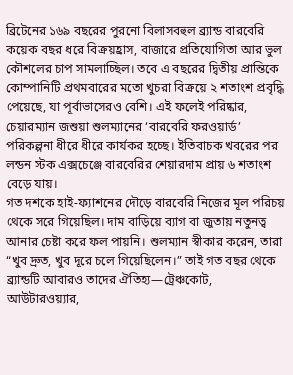ব্রিটেনের ১৬৯ বছরের পুরনো বিলাসবহুল ব্র্যান্ড বারবেরি কয়েক বছর ধরে বিক্রয়হ্রাস, বাজারে প্রতিযোগিতা আর ভুল কৌশলের চাপ সামলাচ্ছিল। তবে এ বছরের দ্বিতীয় প্রান্তিকে কোম্পানিটি প্রথমবারের মতো খুচরা বিক্রয়ে ২ শতাংশ প্রবৃদ্ধি পেয়েছে, যা পূর্বাভাসেরও বেশি। এই ফলেই পরিষ্কার, চেয়ারম্যান জশুয়া শুলম্যানের ‘বারবেরি ফরওয়ার্ড’ পরিকল্পনা ধীরে ধীরে কার্যকর হচ্ছে। ইতিবাচক খবরের পর লন্ডন স্টক এক্সচেঞ্জে বারবেরির শেয়ারদাম প্রায় ৬ শতাংশ বেড়ে যায়।
গত দশকে হাই-ফ্যাশনের দৌড়ে বারবেরি নিজের মূল পরিচয় থেকে সরে গিয়েছিল। দাম বাড়িয়ে ব্যাগ বা জুতায় নতুনত্ব আনার চেষ্টা করে ফল পায়নি। শুলম্যান স্বীকার করেন, তারা “খুব দ্রুত, খুব দূরে চলে গিয়েছিলেন।” তাই গত বছর থেকে ব্র্যান্ডটি আবারও তাদের ঐতিহ্য—ট্রেঞ্চকোট, আউটারওয়্যার,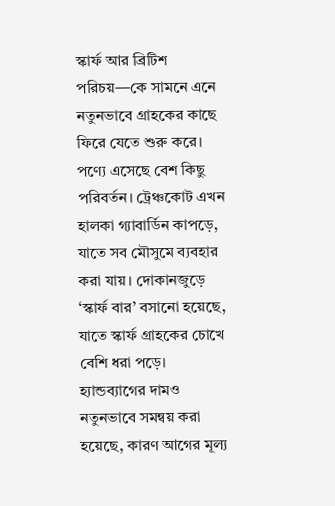স্কার্ফ আর ব্রিটিশ পরিচয়—কে সামনে এনে নতুনভাবে গ্রাহকের কাছে ফিরে যেতে শুরু করে।
পণ্যে এসেছে বেশ কিছু পরিবর্তন। ট্রেঞ্চকোট এখন হালকা গ্যাবার্ডিন কাপড়ে, যাতে সব মৌসুমে ব্যবহার করা যায়। দোকানজুড়ে ‘স্কার্ফ বার’ বসানো হয়েছে, যাতে স্কার্ফ গ্রাহকের চোখে বেশি ধরা পড়ে। হ্যান্ডব্যাগের দামও নতুনভাবে সমন্বয় করা হয়েছে, কারণ আগের মূল্য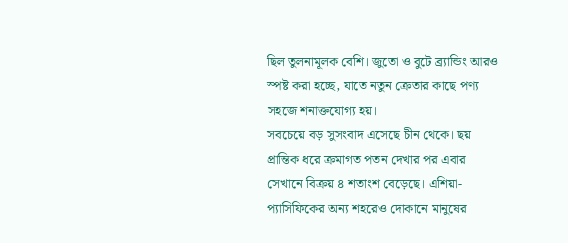ছিল তুলনামূলক বেশি। জুতো ও বুটে ব্র্যান্ডিং আরও স্পষ্ট করা হচ্ছে, যাতে নতুন ক্রেতার কাছে পণ্য সহজে শনাক্তযোগ্য হয়।
সবচেয়ে বড় সুসংবাদ এসেছে চীন থেকে। ছয় প্রান্তিক ধরে ক্রমাগত পতন দেখার পর এবার সেখানে বিক্রয় ৪ শতাংশ বেড়েছে। এশিয়া-প্যাসিফিকের অন্য শহরেও দোকানে মানুষের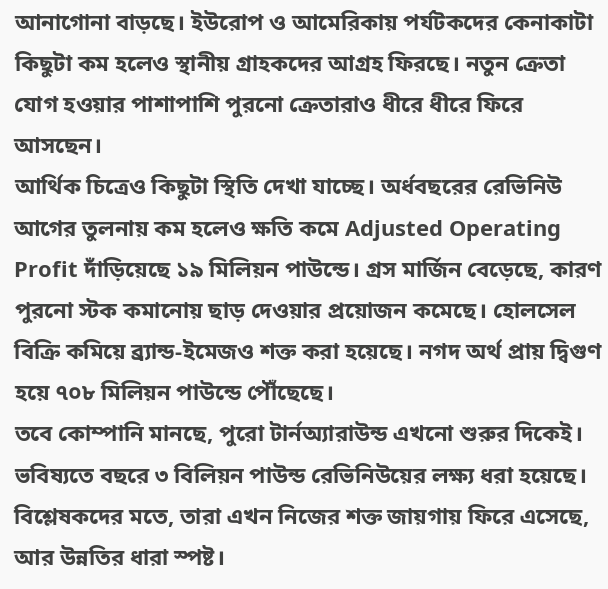আনাগোনা বাড়ছে। ইউরোপ ও আমেরিকায় পর্যটকদের কেনাকাটা কিছুটা কম হলেও স্থানীয় গ্রাহকদের আগ্রহ ফিরছে। নতুন ক্রেতা যোগ হওয়ার পাশাপাশি পুরনো ক্রেতারাও ধীরে ধীরে ফিরে আসছেন।
আর্থিক চিত্রেও কিছুটা স্থিতি দেখা যাচ্ছে। অর্ধবছরের রেভিনিউ আগের তুলনায় কম হলেও ক্ষতি কমে Adjusted Operating Profit দাঁড়িয়েছে ১৯ মিলিয়ন পাউন্ডে। গ্রস মার্জিন বেড়েছে, কারণ পুরনো স্টক কমানোয় ছাড় দেওয়ার প্রয়োজন কমেছে। হোলসেল বিক্রি কমিয়ে ব্র্যান্ড-ইমেজও শক্ত করা হয়েছে। নগদ অর্থ প্রায় দ্বিগুণ হয়ে ৭০৮ মিলিয়ন পাউন্ডে পৌঁছেছে।
তবে কোম্পানি মানছে, পুরো টার্নঅ্যারাউন্ড এখনো শুরুর দিকেই। ভবিষ্যতে বছরে ৩ বিলিয়ন পাউন্ড রেভিনিউয়ের লক্ষ্য ধরা হয়েছে। বিশ্লেষকদের মতে, তারা এখন নিজের শক্ত জায়গায় ফিরে এসেছে, আর উন্নতির ধারা স্পষ্ট।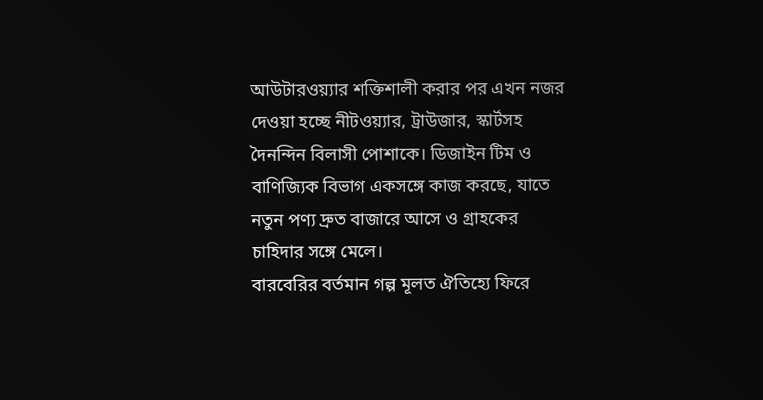আউটারওয়্যার শক্তিশালী করার পর এখন নজর দেওয়া হচ্ছে নীটওয়্যার, ট্রাউজার, স্কার্টসহ দৈনন্দিন বিলাসী পোশাকে। ডিজাইন টিম ও বাণিজ্যিক বিভাগ একসঙ্গে কাজ করছে, যাতে নতুন পণ্য দ্রুত বাজারে আসে ও গ্রাহকের চাহিদার সঙ্গে মেলে।
বারবেরির বর্তমান গল্প মূলত ঐতিহ্যে ফিরে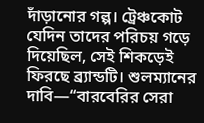দাঁড়ানোর গল্প। ট্রেঞ্চকোট যেদিন তাদের পরিচয় গড়ে দিয়েছিল, সেই শিকড়েই ফিরছে ব্র্যান্ডটি। শুলম্যানের দাবি—“বারবেরির সেরা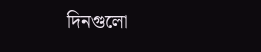দিনগুলো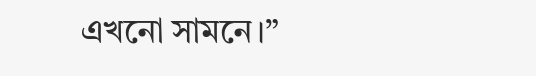এখনো সামনে।”